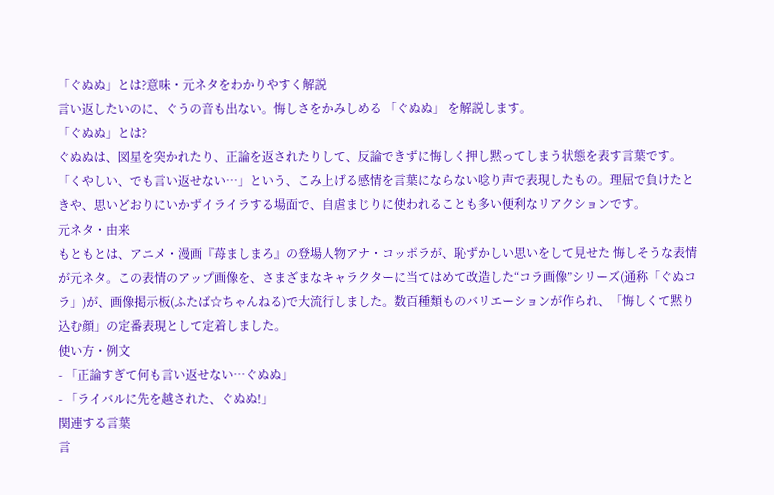「ぐぬぬ」とは?意味・元ネタをわかりやすく解説
言い返したいのに、ぐうの音も出ない。悔しさをかみしめる 「ぐぬぬ」 を解説します。
「ぐぬぬ」とは?
ぐぬぬは、図星を突かれたり、正論を返されたりして、反論できずに悔しく押し黙ってしまう状態を表す言葉です。「くやしい、でも言い返せない…」という、こみ上げる感情を言葉にならない唸り声で表現したもの。理屈で負けたときや、思いどおりにいかずイライラする場面で、自虐まじりに使われることも多い便利なリアクションです。
元ネタ・由来
もともとは、アニメ・漫画『苺ましまろ』の登場人物アナ・コッポラが、恥ずかしい思いをして見せた 悔しそうな表情が元ネタ。この表情のアップ画像を、さまざまなキャラクターに当てはめて改造した“コラ画像”シリーズ(通称「ぐぬコラ」)が、画像掲示板(ふたば☆ちゃんねる)で大流行しました。数百種類ものバリエーションが作られ、「悔しくて黙り込む顔」の定番表現として定着しました。
使い方・例文
- 「正論すぎて何も言い返せない…ぐぬぬ」
- 「ライバルに先を越された、ぐぬぬ!」
関連する言葉
言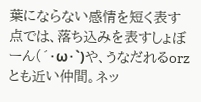葉にならない感情を短く表す点では、落ち込みを表すしょぼーん(´・ω・`)や、うなだれるorzとも近い仲間。ネッ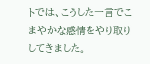トでは、こうした一言でこまやかな感情をやり取りしてきました。